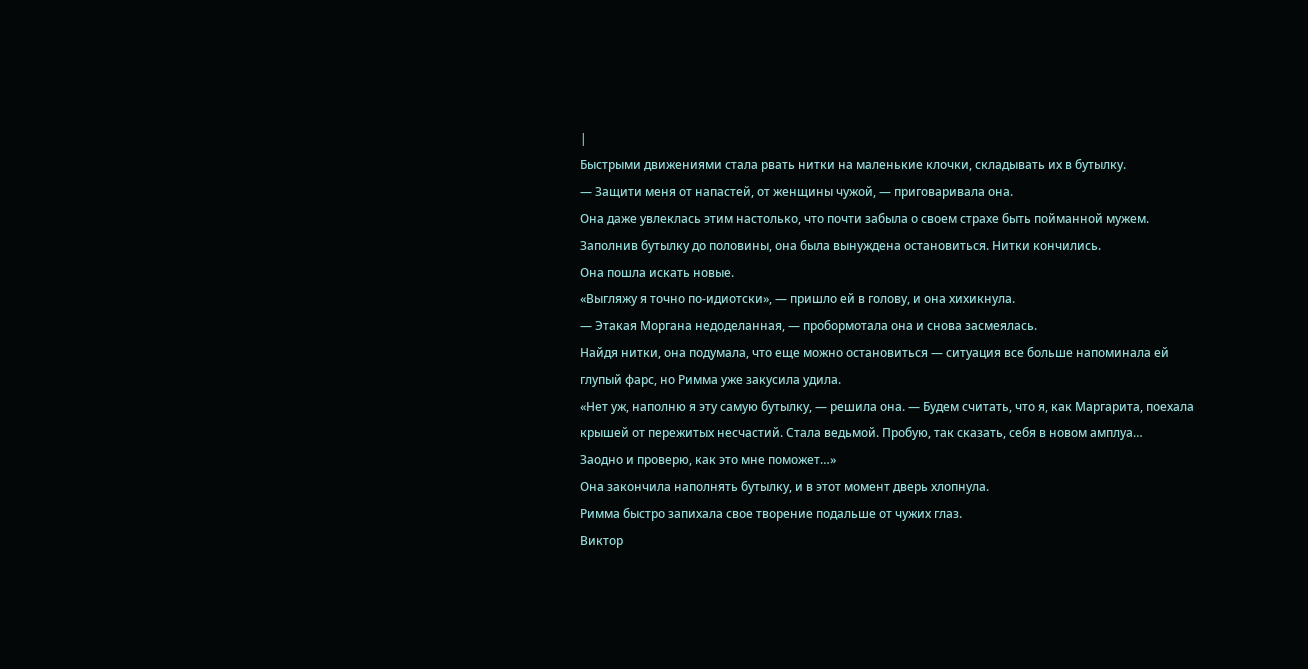|
Быстрыми движениями стала рвать нитки на маленькие клочки, складывать их в бутылку.
— Защити меня от напастей, от женщины чужой, — приговаривала она.
Она даже увлеклась этим настолько, что почти забыла о своем страхе быть пойманной мужем.
Заполнив бутылку до половины, она была вынуждена остановиться. Нитки кончились.
Она пошла искать новые.
«Выгляжу я точно по-идиотски», — пришло ей в голову, и она хихикнула.
— Этакая Моргана недоделанная, — пробормотала она и снова засмеялась.
Найдя нитки, она подумала, что еще можно остановиться — ситуация все больше напоминала ей глупый фарс, но Римма уже закусила удила.
«Нет уж, наполню я эту самую бутылку, — решила она. — Будем считать, что я, как Маргарита, поехала крышей от пережитых несчастий. Стала ведьмой. Пробую, так сказать, себя в новом амплуа…
Заодно и проверю, как это мне поможет…»
Она закончила наполнять бутылку, и в этот момент дверь хлопнула.
Римма быстро запихала свое творение подальше от чужих глаз.
Виктор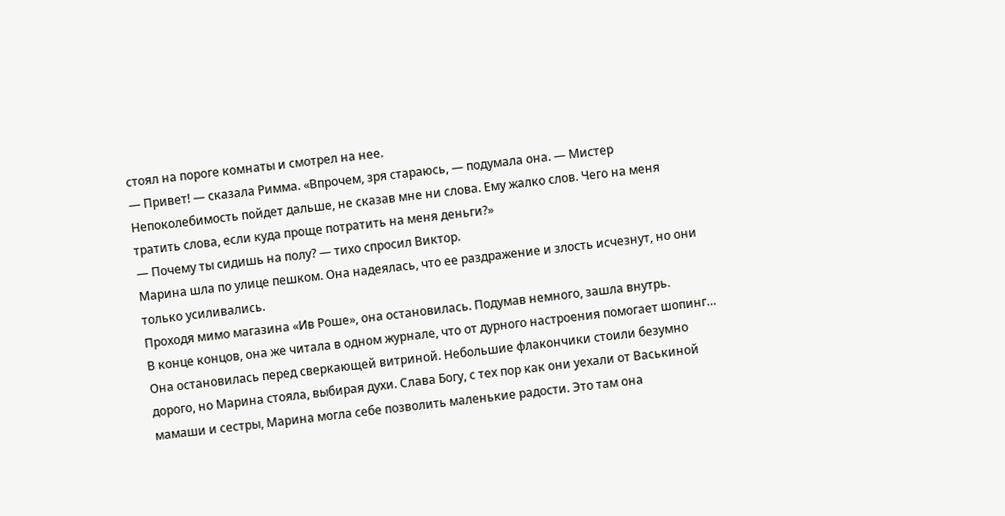стоял на пороге комнаты и смотрел на нее.
— Привет! — сказала Римма. «Впрочем, зря стараюсь, — подумала она. — Мистер Непоколебимость пойдет дальше, не сказав мне ни слова. Ему жалко слов. Чего на меня тратить слова, если куда проще потратить на меня деньги?»
— Почему ты сидишь на полу? — тихо спросил Виктор.
Марина шла по улице пешком. Она надеялась, что ее раздражение и злость исчезнут, но они только усиливались.
Проходя мимо магазина «Ив Роше», она остановилась. Подумав немного, зашла внутрь.
В конце концов, она же читала в одном журнале, что от дурного настроения помогает шопинг…
Она остановилась перед сверкающей витриной. Небольшие флакончики стоили безумно дорого, но Марина стояла, выбирая духи. Слава Богу, с тех пор как они уехали от Васькиной мамаши и сестры, Марина могла себе позволить маленькие радости. Это там она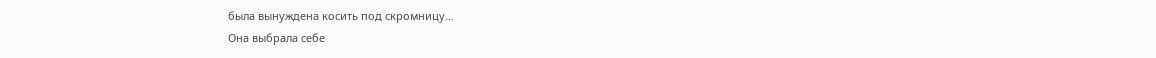была вынуждена косить под скромницу…
Она выбрала себе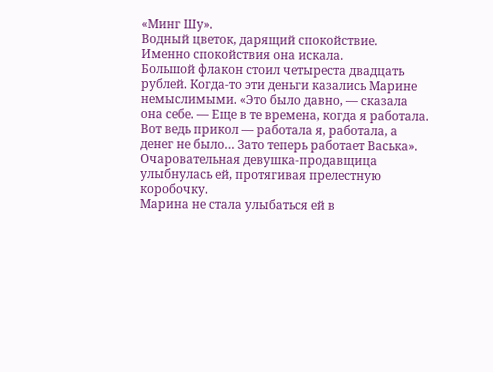«Минг Шу».
Водный цветок, дарящий спокойствие.
Именно спокойствия она искала.
Большой флакон стоил четыреста двадцать рублей. Когда-то эти деньги казались Марине немыслимыми. «Это было давно, — сказала она себе. — Еще в те времена, когда я работала. Вот ведь прикол — работала я, работала, а денег не было… Зато теперь работает Васька».
Очаровательная девушка-продавщица улыбнулась ей, протягивая прелестную коробочку.
Марина не стала улыбаться ей в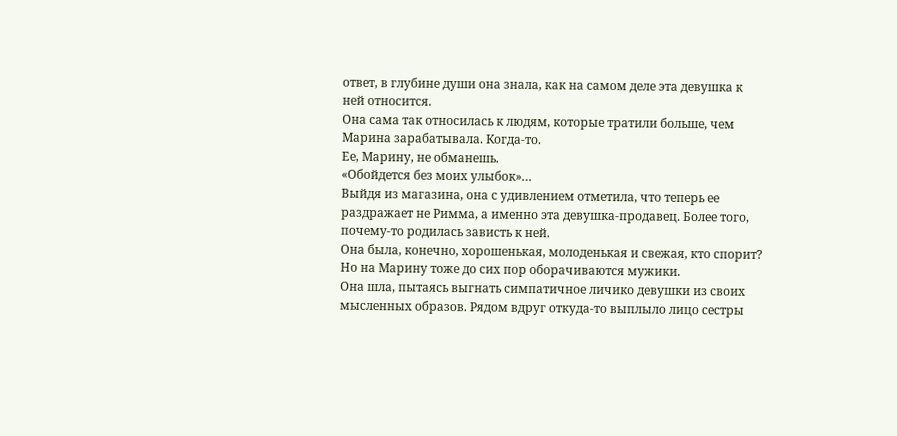ответ, в глубине души она знала, как на самом деле эта девушка к ней относится.
Она сама так относилась к людям, которые тратили больше, чем Марина зарабатывала. Когда-то.
Ее, Марину, не обманешь.
«Обойдется без моих улыбок»…
Выйдя из магазина, она с удивлением отметила, что теперь ее раздражает не Римма, а именно эта девушка-продавец. Более того, почему-то родилась зависть к ней.
Она была, конечно, хорошенькая, молоденькая и свежая, кто спорит?
Но на Марину тоже до сих пор оборачиваются мужики.
Она шла, пытаясь выгнать симпатичное личико девушки из своих мысленных образов. Рядом вдруг откуда-то выплыло лицо сестры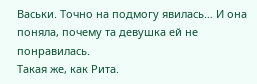Васьки. Точно на подмогу явилась… И она поняла, почему та девушка ей не понравилась.
Такая же, как Рита.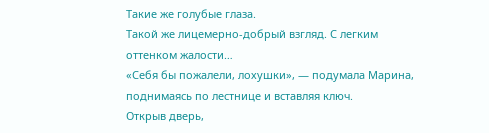Такие же голубые глаза.
Такой же лицемерно-добрый взгляд. С легким оттенком жалости…
«Себя бы пожалели, лохушки», — подумала Марина, поднимаясь по лестнице и вставляя ключ.
Открыв дверь,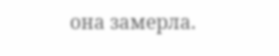она замерла.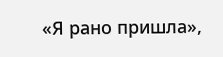«Я рано пришла»,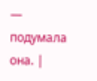— подумала она. |